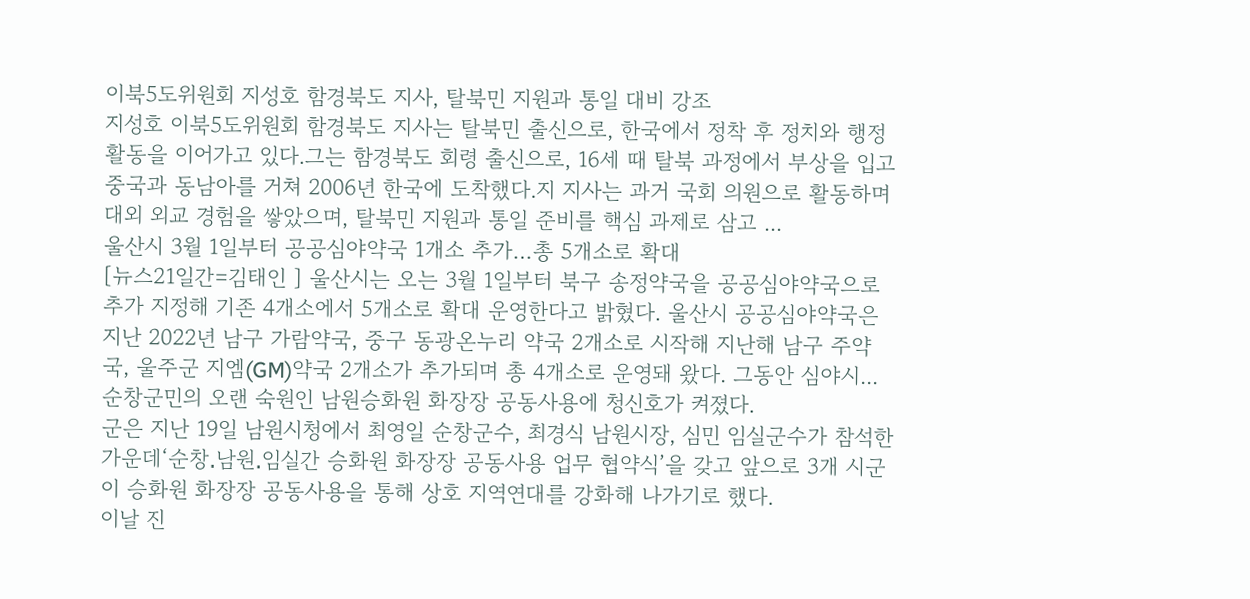이북5도위원회 지성호 함경북도 지사, 탈북민 지원과 통일 대비 강조
지성호 이북5도위원회 함경북도 지사는 탈북민 출신으로, 한국에서 정착 후 정치와 행정 활동을 이어가고 있다.그는 함경북도 회령 출신으로, 16세 때 탈북 과정에서 부상을 입고 중국과 동남아를 거쳐 2006년 한국에 도착했다.지 지사는 과거 국회 의원으로 활동하며 대외 외교 경험을 쌓았으며, 탈북민 지원과 통일 준비를 핵심 과제로 삼고 ...
울산시 3월 1일부터 공공심야약국 1개소 추가…총 5개소로 확대
[뉴스21일간=김태인 ] 울산시는 오는 3월 1일부터 북구 송정약국을 공공심야약국으로 추가 지정해 기존 4개소에서 5개소로 확대 운영한다고 밝혔다. 울산시 공공심야약국은 지난 2022년 남구 가람약국, 중구 동광온누리 약국 2개소로 시작해 지난해 남구 주약국, 울주군 지엠(GM)약국 2개소가 추가되며 총 4개소로 운영돼 왔다. 그동안 심야시...
순창군민의 오랜 숙원인 남원승화원 화장장 공동사용에 청신호가 켜졌다.
군은 지난 19일 남원시청에서 최영일 순창군수, 최경식 남원시장, 심민 임실군수가 참석한 가운데‘순창․남원․임실간 승화원 화장장 공동사용 업무 협약식’을 갖고 앞으로 3개 시군이 승화원 화장장 공동사용을 통해 상호 지역연대를 강화해 나가기로 했다.
이날 진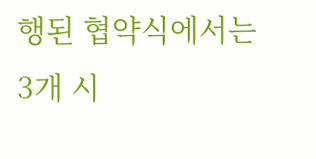행된 협약식에서는 3개 시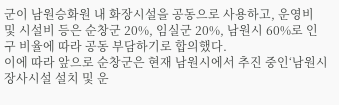군이 남원승화원 내 화장시설을 공동으로 사용하고, 운영비 및 시설비 등은 순창군 20%, 임실군 20%, 남원시 60%로 인구 비율에 따라 공동 부담하기로 합의했다.
이에 따라 앞으로 순창군은 현재 남원시에서 추진 중인‘남원시 장사시설 설치 및 운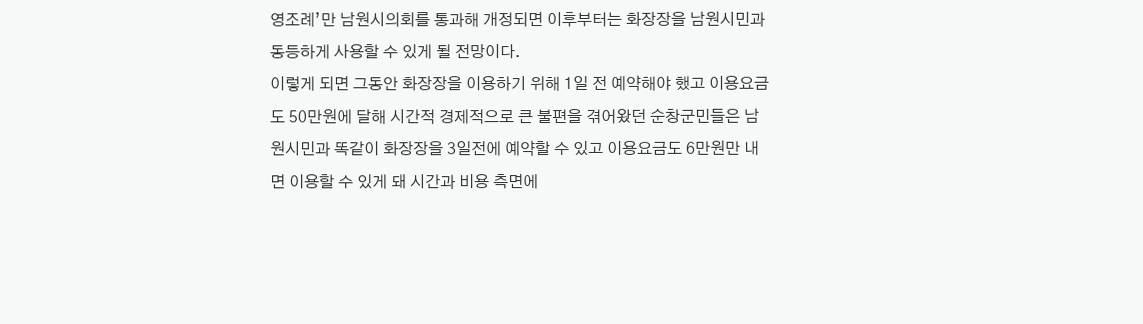영조례’만 남원시의회를 통과해 개정되면 이후부터는 화장장을 남원시민과 동등하게 사용할 수 있게 될 전망이다.
이렇게 되면 그동안 화장장을 이용하기 위해 1일 전 예약해야 했고 이용요금도 50만원에 달해 시간적 경제적으로 큰 불편을 겪어왔던 순창군민들은 남원시민과 똑같이 화장장을 3일전에 예약할 수 있고 이용요금도 6만원만 내면 이용할 수 있게 돼 시간과 비용 측면에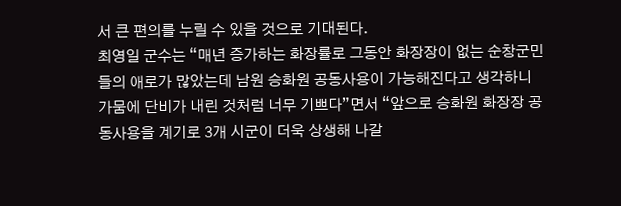서 큰 편의를 누릴 수 있을 것으로 기대된다.
최영일 군수는 “매년 증가하는 화장률로 그동안 화장장이 없는 순창군민들의 애로가 많았는데 남원 승화원 공동사용이 가능해진다고 생각하니 가뭄에 단비가 내린 것처럼 너무 기쁘다”면서 “앞으로 승화원 화장장 공동사용을 계기로 3개 시군이 더욱 상생해 나갈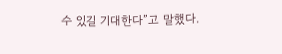수 있길 기대한다”고 말했다.